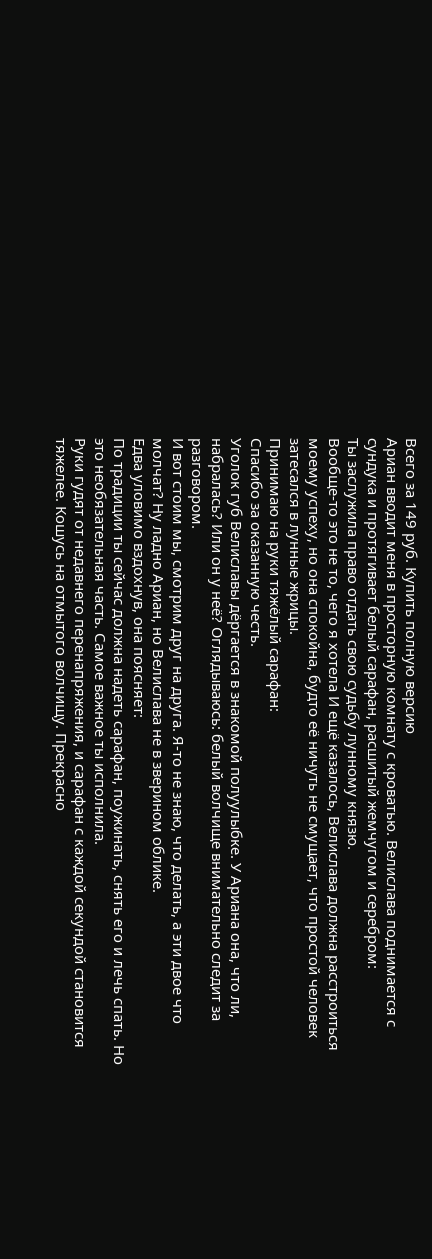Всего за 149 руб. Купить полную версию
Ариан вводит меня в просторную комнату с кроватью. Велислава поднимается с сундука и протягивает белый сарафан, расшитый жемчугом и серебром:
Ты заслужила право отдать свою судьбу лунному князю.
Вообще-то это не то, чего я хотела И ещё казалось, Велислава должна расстроиться моему успеху, но она спокойна, будто её ничуть не смущает, что простой человек затесался в лунные жрицы.
Принимаю на руки тяжёлый сарафан:
Спасибо за оказанную честь.
Уголок губ Велиславы дёргается в знакомой полуулыбке. У Ариана она, что ли, набралась? Или он у неё? Оглядываюсь: белый волчище внимательно следит за разговором.
И вот стоим мы, смотрим друг на друга. Я-то не знаю, что делать, а эти двое что молчат? Ну ладно Ариан, но Велислава не в зверином облике.
Едва уловимо вздохнув, она поясняет:
По традиции ты сейчас должна надеть сарафан, поужинать, снять его и лечь спать. Но это необязательная часть. Самое важное ты исполнила.
Руки гудят от недавнего перенапряжения, и сарафан с каждой секундой становится тяжелее. Кошусь на отмытого волчищу. Прекрасно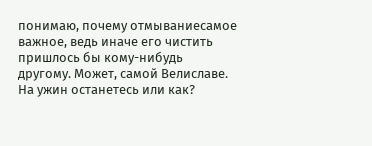понимаю, почему отмываниесамое важное, ведь иначе его чистить пришлось бы кому-нибудь другому. Может, самой Велиславе.
На ужин останетесь или как?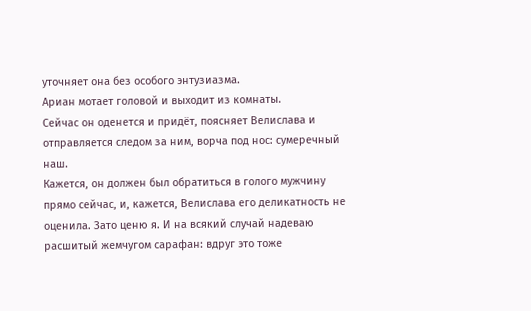уточняет она без особого энтузиазма.
Ариан мотает головой и выходит из комнаты.
Сейчас он оденется и придёт, поясняет Велислава и отправляется следом за ним, ворча под нос: сумеречный наш.
Кажется, он должен был обратиться в голого мужчину прямо сейчас, и, кажется, Велислава его деликатность не оценила. Зато ценю я. И на всякий случай надеваю расшитый жемчугом сарафан: вдруг это тоже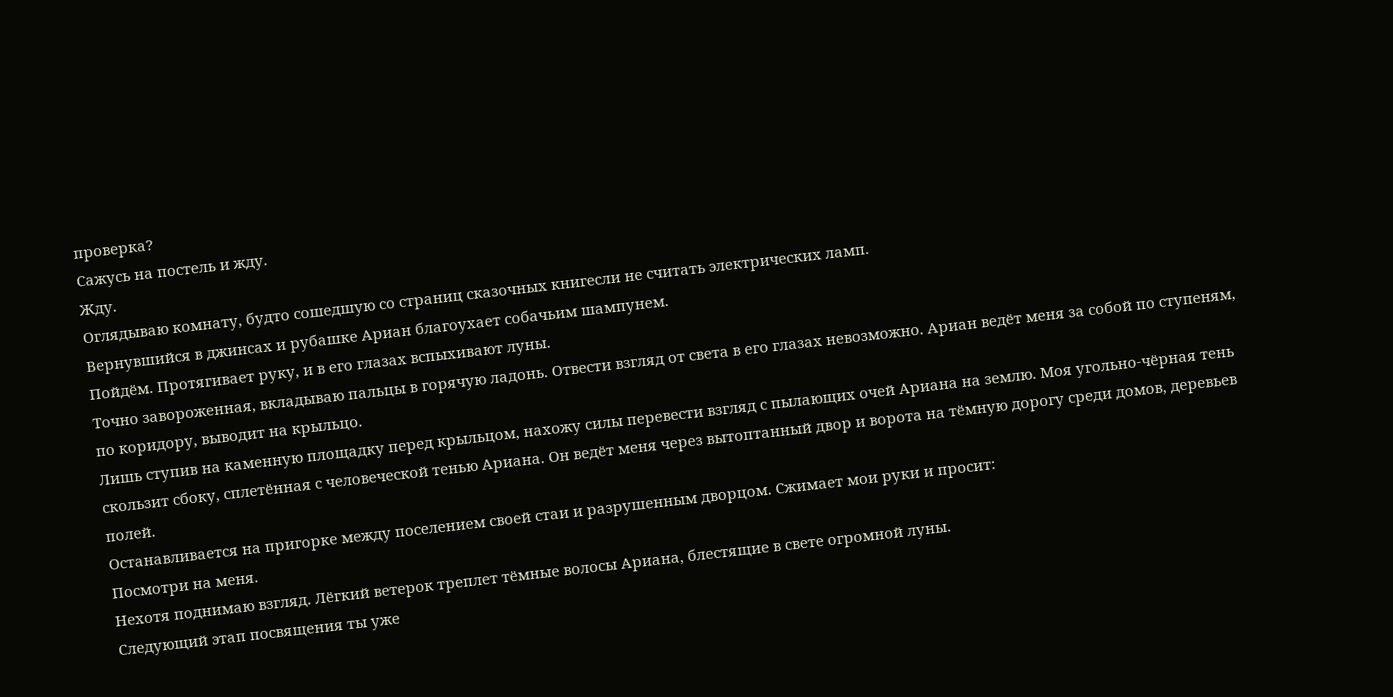проверка?
Сажусь на постель и жду.
Жду.
Оглядываю комнату, будто сошедшую со страниц сказочных книгесли не считать электрических ламп.
Вернувшийся в джинсах и рубашке Ариан благоухает собачьим шампунем.
Пойдём. Протягивает руку, и в его глазах вспыхивают луны.
Точно завороженная, вкладываю пальцы в горячую ладонь. Отвести взгляд от света в его глазах невозможно. Ариан ведёт меня за собой по ступеням, по коридору, выводит на крыльцо.
Лишь ступив на каменную площадку перед крыльцом, нахожу силы перевести взгляд с пылающих очей Ариана на землю. Моя угольно-чёрная тень скользит сбоку, сплетённая с человеческой тенью Ариана. Он ведёт меня через вытоптанный двор и ворота на тёмную дорогу среди домов, деревьев полей.
Останавливается на пригорке между поселением своей стаи и разрушенным дворцом. Сжимает мои руки и просит:
Посмотри на меня.
Нехотя поднимаю взгляд. Лёгкий ветерок треплет тёмные волосы Ариана, блестящие в свете огромной луны.
Следующий этап посвящения ты уже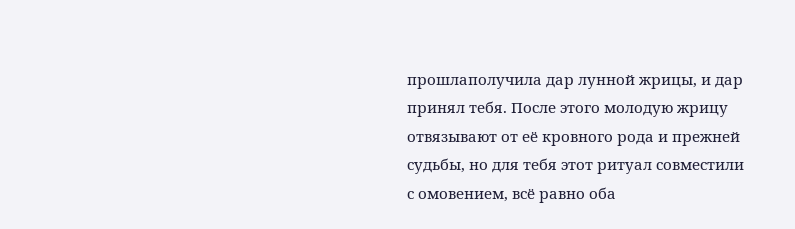прошлаполучила дар лунной жрицы, и дар принял тебя. После этого молодую жрицу отвязывают от её кровного рода и прежней судьбы, но для тебя этот ритуал совместили с омовением, всё равно оба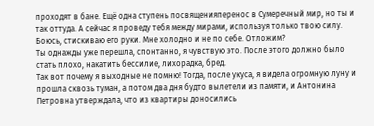проходят в бане. Ещё одна ступень посвященияперенос в Сумеречный мир, но ты и так оттуда. А сейчас я проведу тебя между мирами, используя только твою силу.
Боюсь, стискиваю его руки. Мне холодно и не по себе. Отложим?
Ты однажды уже перешла, спонтанно, я чувствую это. После этого должно было стать плохо, накатить бессилие, лихорадка, бред.
Так вот почему я выходные не помню! Тогда, после укуса, я видела огромную луну и прошла сквозь туман, а потом два дня будто вылетели из памяти, и Антонина Петровна утверждала, что из квартиры доносились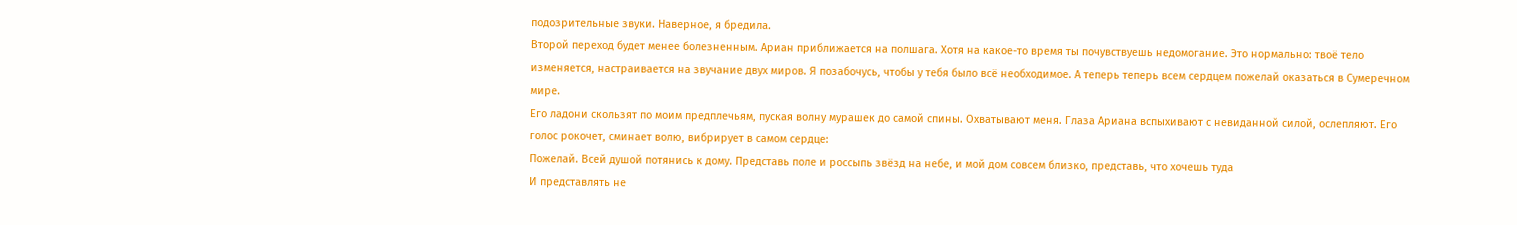подозрительные звуки. Наверное, я бредила.
Второй переход будет менее болезненным. Ариан приближается на полшага. Хотя на какое-то время ты почувствуешь недомогание. Это нормально: твоё тело изменяется, настраивается на звучание двух миров. Я позабочусь, чтобы у тебя было всё необходимое. А теперь теперь всем сердцем пожелай оказаться в Сумеречном мире.
Его ладони скользят по моим предплечьям, пуская волну мурашек до самой спины. Охватывают меня. Глаза Ариана вспыхивают с невиданной силой, ослепляют. Его голос рокочет, сминает волю, вибрирует в самом сердце:
Пожелай. Всей душой потянись к дому. Представь поле и россыпь звёзд на небе, и мой дом совсем близко, представь, что хочешь туда
И представлять не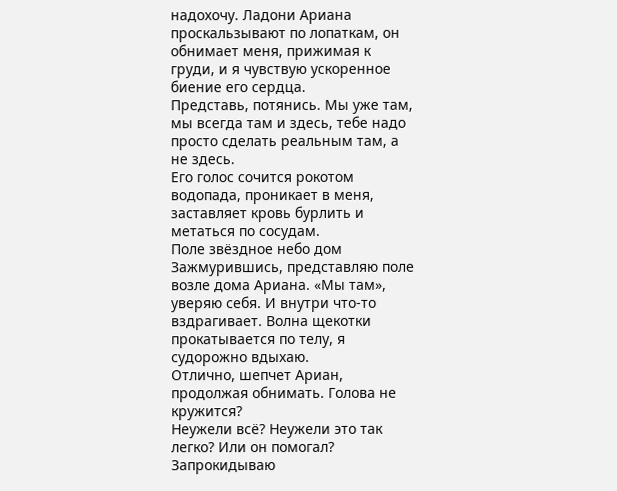надохочу. Ладони Ариана проскальзывают по лопаткам, он обнимает меня, прижимая к груди, и я чувствую ускоренное биение его сердца.
Представь, потянись. Мы уже там, мы всегда там и здесь, тебе надо просто сделать реальным там, а не здесь.
Его голос сочится рокотом водопада, проникает в меня, заставляет кровь бурлить и метаться по сосудам.
Поле звёздное небо дом
Зажмурившись, представляю поле возле дома Ариана. «Мы там», уверяю себя. И внутри что-то вздрагивает. Волна щекотки прокатывается по телу, я судорожно вдыхаю.
Отлично, шепчет Ариан, продолжая обнимать. Голова не кружится?
Неужели всё? Неужели это так легко? Или он помогал?
Запрокидываю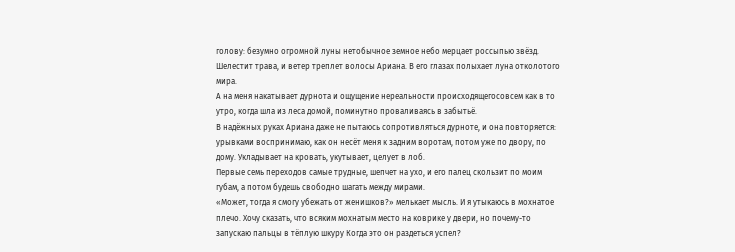голову: безумно огромной луны нетобычное земное небо мерцает россыпью звёзд. Шелестит трава, и ветер треплет волосы Ариана. В его глазах полыхает луна отколотого мира.
А на меня накатывает дурнота и ощущение нереальности происходящегосовсем как в то утро, когда шла из леса домой, поминутно проваливаясь в забытьё.
В надёжных руках Ариана даже не пытаюсь сопротивляться дурноте, и она повторяется: урывками воспринимаю, как он несёт меня к задним воротам, потом уже по двору, по дому. Укладывает на кровать, укутывает, целует в лоб.
Первые семь переходов самые трудные, шепчет на ухо, и его палец скользит по моим губам, а потом будешь свободно шагать между мирами.
«Может, тогда я смогу убежать от женишков?» мелькает мысль. И я утыкаюсь в мохнатое плечо. Хочу сказать, что всяким мохнатым место на коврике у двери, но почему-то запускаю пальцы в тёплую шкуру Когда это он раздеться успел?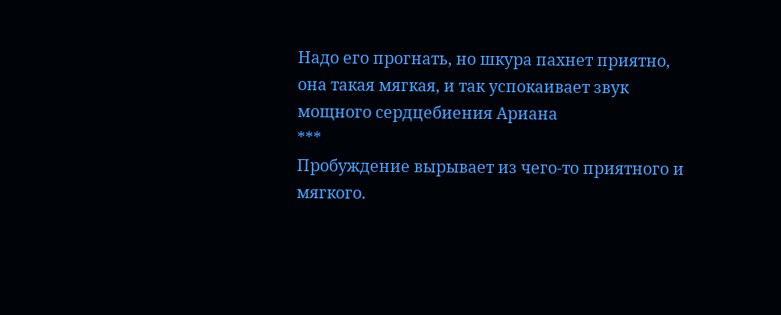Надо его прогнать, но шкура пахнет приятно, она такая мягкая, и так успокаивает звук мощного сердцебиения Ариана
***
Пробуждение вырывает из чего-то приятного и мягкого.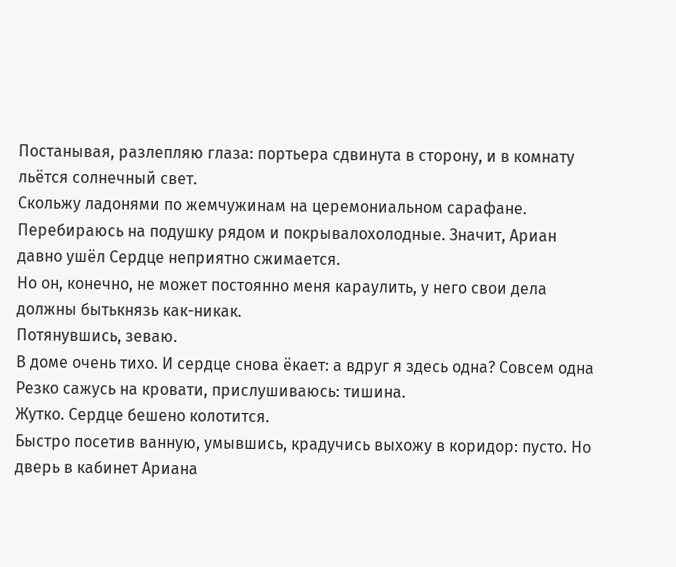Постанывая, разлепляю глаза: портьера сдвинута в сторону, и в комнату льётся солнечный свет.
Скольжу ладонями по жемчужинам на церемониальном сарафане. Перебираюсь на подушку рядом и покрывалохолодные. Значит, Ариан давно ушёл Сердце неприятно сжимается.
Но он, конечно, не может постоянно меня караулить, у него свои дела должны бытькнязь как-никак.
Потянувшись, зеваю.
В доме очень тихо. И сердце снова ёкает: а вдруг я здесь одна? Совсем одна
Резко сажусь на кровати, прислушиваюсь: тишина.
Жутко. Сердце бешено колотится.
Быстро посетив ванную, умывшись, крадучись выхожу в коридор: пусто. Но дверь в кабинет Ариана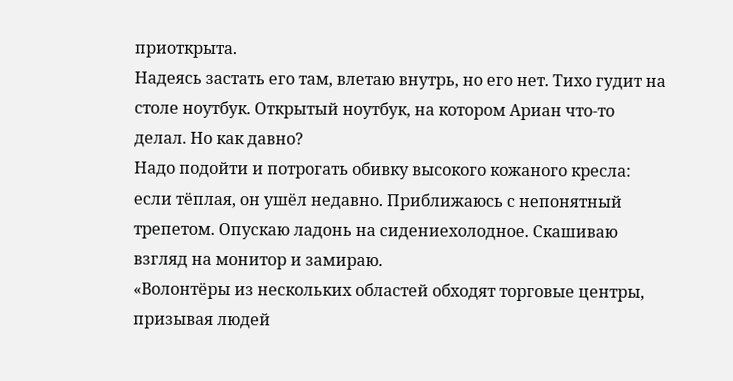приоткрыта.
Надеясь застать его там, влетаю внутрь, но его нет. Тихо гудит на столе ноутбук. Открытый ноутбук, на котором Ариан что-то делал. Но как давно?
Надо подойти и потрогать обивку высокого кожаного кресла: если тёплая, он ушёл недавно. Приближаюсь с непонятный трепетом. Опускаю ладонь на сидениехолодное. Скашиваю взгляд на монитор и замираю.
«Волонтёры из нескольких областей обходят торговые центры, призывая людей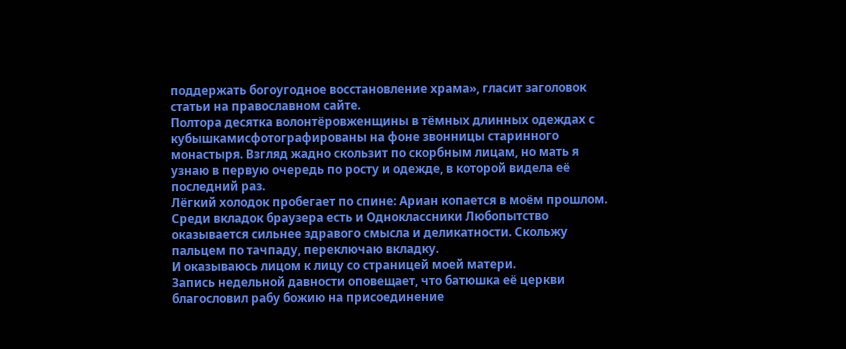поддержать богоугодное восстановление храма», гласит заголовок статьи на православном сайте.
Полтора десятка волонтёровженщины в тёмных длинных одеждах с кубышкамисфотографированы на фоне звонницы старинного монастыря. Взгляд жадно скользит по скорбным лицам, но мать я узнаю в первую очередь по росту и одежде, в которой видела её последний раз.
Лёгкий холодок пробегает по спине: Ариан копается в моём прошлом.
Среди вкладок браузера есть и Одноклассники Любопытство оказывается сильнее здравого смысла и деликатности. Скольжу пальцем по тачпаду, переключаю вкладку.
И оказываюсь лицом к лицу со страницей моей матери.
Запись недельной давности оповещает, что батюшка её церкви благословил рабу божию на присоединение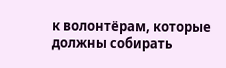к волонтёрам, которые должны собирать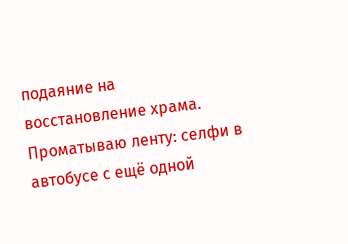подаяние на восстановление храма.
Проматываю ленту: селфи в автобусе с ещё одной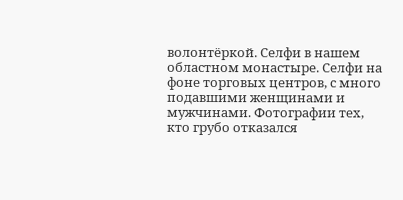волонтёркой. Селфи в нашем областном монастыре. Селфи на фоне торговых центров, с много подавшими женщинами и мужчинами. Фотографии тех, кто грубо отказался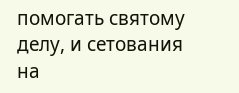помогать святому делу, и сетования на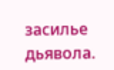засилье дьявола.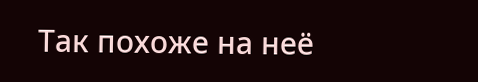Так похоже на неё